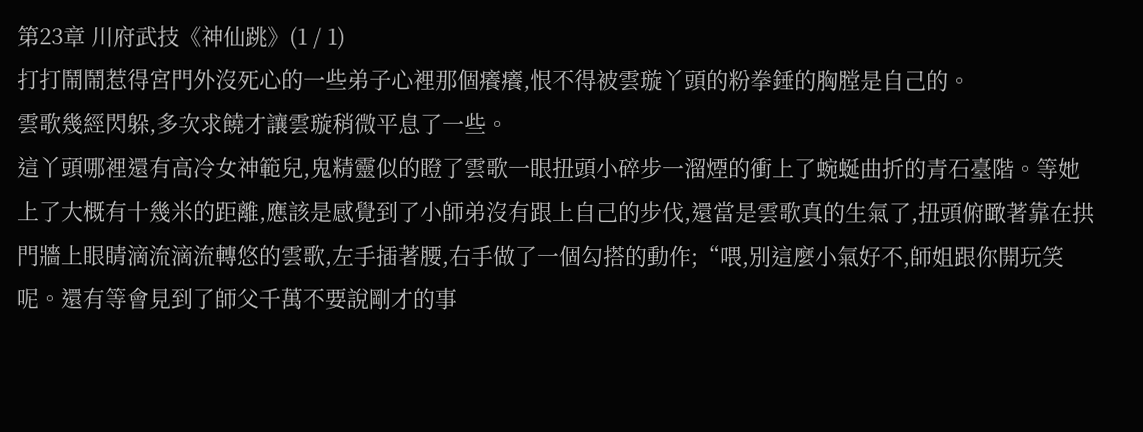第23章 川府武技《神仙跳》(1 / 1)
打打鬧鬧惹得宮門外沒死心的一些弟子心裡那個癢癢,恨不得被雲璇丫頭的粉拳錘的胸膛是自己的。
雲歌幾經閃躲,多次求饒才讓雲璇稍微平息了一些。
這丫頭哪裡還有高冷女神範兒,鬼精靈似的瞪了雲歌一眼扭頭小碎步一溜煙的衝上了蜿蜒曲折的青石臺階。等她上了大概有十幾米的距離,應該是感覺到了小師弟沒有跟上自己的步伐,還當是雲歌真的生氣了,扭頭俯瞰著靠在拱門牆上眼睛滴流滴流轉悠的雲歌,左手插著腰,右手做了一個勾搭的動作;“喂,別這麼小氣好不,師姐跟你開玩笑呢。還有等會見到了師父千萬不要說剛才的事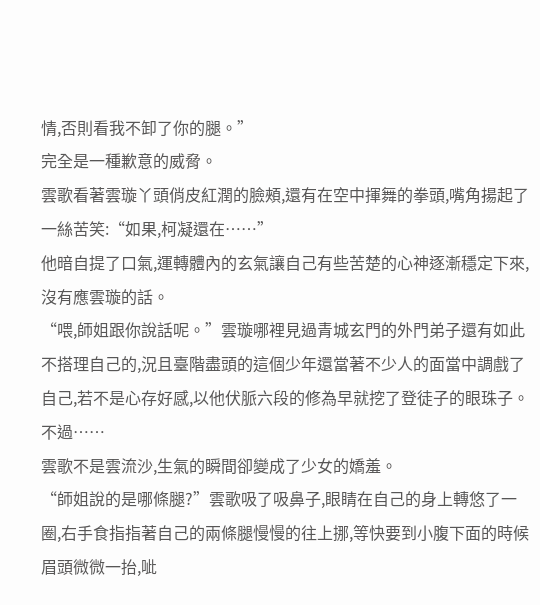情,否則看我不卸了你的腿。”
完全是一種歉意的威脅。
雲歌看著雲璇丫頭俏皮紅潤的臉頰,還有在空中揮舞的拳頭,嘴角揚起了一絲苦笑:“如果,柯凝還在……”
他暗自提了口氣,運轉體內的玄氣讓自己有些苦楚的心神逐漸穩定下來,沒有應雲璇的話。
“喂,師姐跟你說話呢。”雲璇哪裡見過青城玄門的外門弟子還有如此不搭理自己的,況且臺階盡頭的這個少年還當著不少人的面當中調戲了自己,若不是心存好感,以他伏脈六段的修為早就挖了登徒子的眼珠子。
不過……
雲歌不是雲流沙,生氣的瞬間卻變成了少女的嬌羞。
“師姐說的是哪條腿?”雲歌吸了吸鼻子,眼睛在自己的身上轉悠了一圈,右手食指指著自己的兩條腿慢慢的往上挪,等快要到小腹下面的時候眉頭微微一抬,呲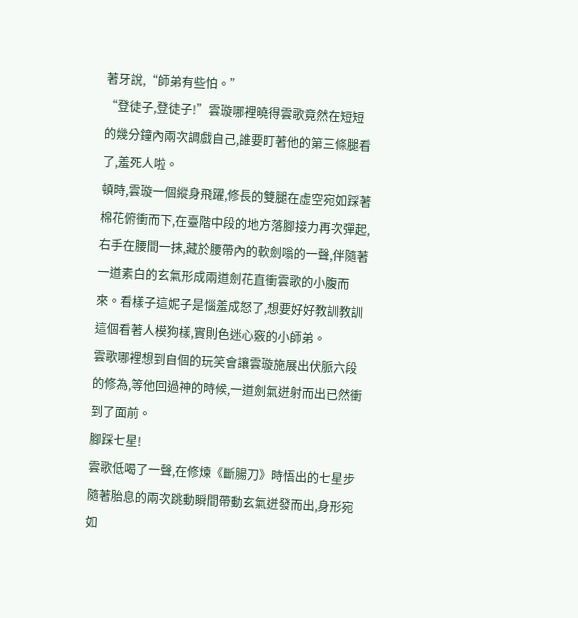著牙說,“師弟有些怕。”
“登徒子,登徒子!”雲璇哪裡曉得雲歌竟然在短短的幾分鐘內兩次調戲自己,誰要盯著他的第三條腿看了,羞死人啦。
頓時,雲璇一個縱身飛躍,修長的雙腿在虛空宛如踩著棉花俯衝而下,在臺階中段的地方落腳接力再次彈起,右手在腰間一抹,藏於腰帶內的軟劍嗡的一聲,伴隨著一道素白的玄氣形成兩道劍花直衝雲歌的小腹而來。看樣子這妮子是惱羞成怒了,想要好好教訓教訓這個看著人模狗樣,實則色迷心竅的小師弟。
雲歌哪裡想到自個的玩笑會讓雲璇施展出伏脈六段的修為,等他回過神的時候,一道劍氣迸射而出已然衝到了面前。
腳踩七星!
雲歌低喝了一聲,在修煉《斷腸刀》時悟出的七星步隨著胎息的兩次跳動瞬間帶動玄氣迸發而出,身形宛如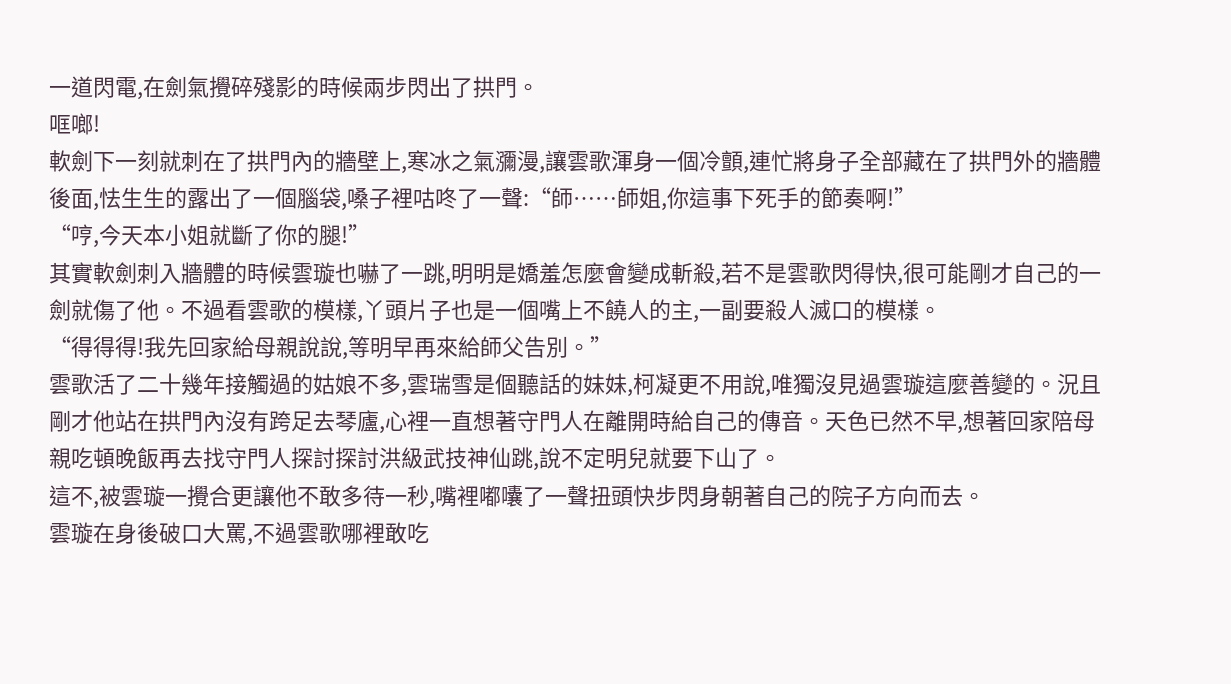一道閃電,在劍氣攪碎殘影的時候兩步閃出了拱門。
哐啷!
軟劍下一刻就刺在了拱門內的牆壁上,寒冰之氣瀰漫,讓雲歌渾身一個冷顫,連忙將身子全部藏在了拱門外的牆體後面,怯生生的露出了一個腦袋,嗓子裡咕咚了一聲:“師……師姐,你這事下死手的節奏啊!”
“哼,今天本小姐就斷了你的腿!”
其實軟劍刺入牆體的時候雲璇也嚇了一跳,明明是嬌羞怎麼會變成斬殺,若不是雲歌閃得快,很可能剛才自己的一劍就傷了他。不過看雲歌的模樣,丫頭片子也是一個嘴上不饒人的主,一副要殺人滅口的模樣。
“得得得!我先回家給母親說說,等明早再來給師父告別。”
雲歌活了二十幾年接觸過的姑娘不多,雲瑞雪是個聽話的妹妹,柯凝更不用說,唯獨沒見過雲璇這麼善變的。況且剛才他站在拱門內沒有跨足去琴廬,心裡一直想著守門人在離開時給自己的傳音。天色已然不早,想著回家陪母親吃頓晚飯再去找守門人探討探討洪級武技神仙跳,說不定明兒就要下山了。
這不,被雲璇一攪合更讓他不敢多待一秒,嘴裡嘟囔了一聲扭頭快步閃身朝著自己的院子方向而去。
雲璇在身後破口大罵,不過雲歌哪裡敢吃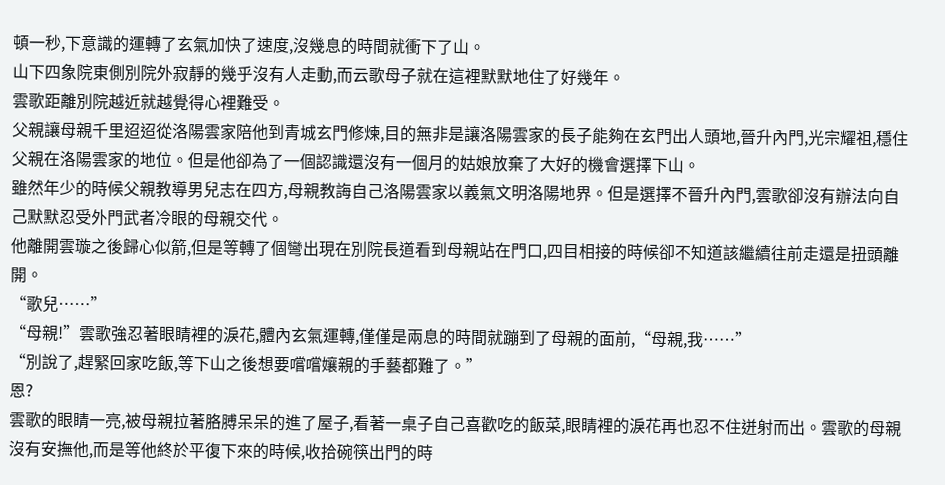頓一秒,下意識的運轉了玄氣加快了速度,沒幾息的時間就衝下了山。
山下四象院東側別院外寂靜的幾乎沒有人走動,而云歌母子就在這裡默默地住了好幾年。
雲歌距離別院越近就越覺得心裡難受。
父親讓母親千里迢迢從洛陽雲家陪他到青城玄門修煉,目的無非是讓洛陽雲家的長子能夠在玄門出人頭地,晉升內門,光宗耀祖,穩住父親在洛陽雲家的地位。但是他卻為了一個認識還沒有一個月的姑娘放棄了大好的機會選擇下山。
雖然年少的時候父親教導男兒志在四方,母親教誨自己洛陽雲家以義氣文明洛陽地界。但是選擇不晉升內門,雲歌卻沒有辦法向自己默默忍受外門武者冷眼的母親交代。
他離開雲璇之後歸心似箭,但是等轉了個彎出現在別院長道看到母親站在門口,四目相接的時候卻不知道該繼續往前走還是扭頭離開。
“歌兒……”
“母親!”雲歌強忍著眼睛裡的淚花,體內玄氣運轉,僅僅是兩息的時間就蹦到了母親的面前,“母親,我……”
“別說了,趕緊回家吃飯,等下山之後想要嚐嚐孃親的手藝都難了。”
恩?
雲歌的眼睛一亮,被母親拉著胳膊呆呆的進了屋子,看著一桌子自己喜歡吃的飯菜,眼睛裡的淚花再也忍不住迸射而出。雲歌的母親沒有安撫他,而是等他終於平復下來的時候,收拾碗筷出門的時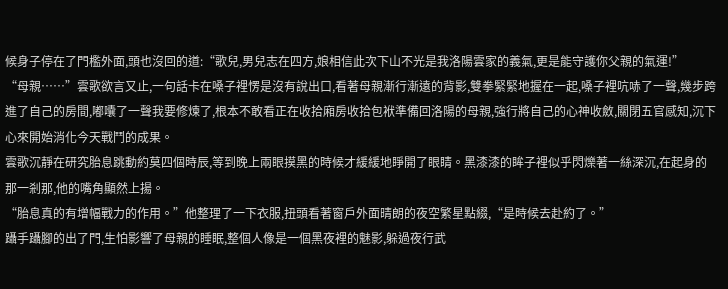候身子停在了門檻外面,頭也沒回的道:“歌兒,男兒志在四方,娘相信此次下山不光是我洛陽雲家的義氣,更是能守護你父親的氣運!”
“母親……”雲歌欲言又止,一句話卡在嗓子裡愣是沒有說出口,看著母親漸行漸遠的背影,雙拳緊緊地握在一起,嗓子裡吭哧了一聲,幾步跨進了自己的房間,嘟囔了一聲我要修煉了,根本不敢看正在收拾廂房收拾包袱準備回洛陽的母親,強行將自己的心神收斂,關閉五官感知,沉下心來開始消化今天戰鬥的成果。
雲歌沉靜在研究胎息跳動約莫四個時辰,等到晚上兩眼摸黑的時候才緩緩地睜開了眼睛。黑漆漆的眸子裡似乎閃爍著一絲深沉,在起身的那一剎那,他的嘴角顯然上揚。
“胎息真的有增幅戰力的作用。”他整理了一下衣服,扭頭看著窗戶外面晴朗的夜空繁星點綴,“是時候去赴約了。”
躡手躡腳的出了門,生怕影響了母親的睡眠,整個人像是一個黑夜裡的魅影,躲過夜行武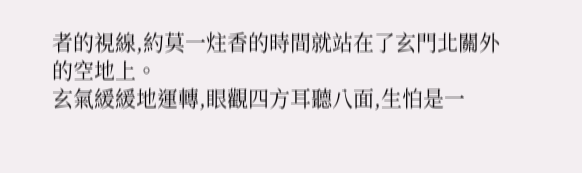者的視線,約莫一炷香的時間就站在了玄門北關外的空地上。
玄氣緩緩地運轉,眼觀四方耳聽八面,生怕是一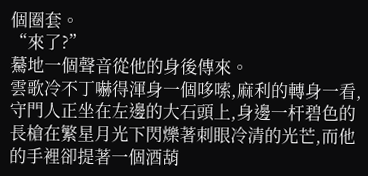個圈套。
“來了?”
驀地一個聲音從他的身後傳來。
雲歌冷不丁嚇得渾身一個哆嗦,麻利的轉身一看,守門人正坐在左邊的大石頭上,身邊一杆碧色的長槍在繁星月光下閃爍著刺眼冷清的光芒,而他的手裡卻提著一個酒葫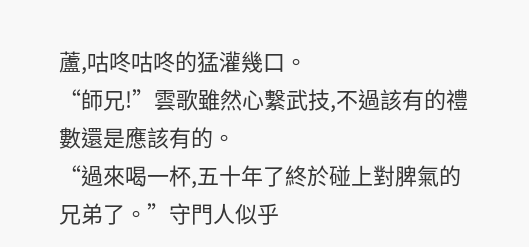蘆,咕咚咕咚的猛灌幾口。
“師兄!”雲歌雖然心繫武技,不過該有的禮數還是應該有的。
“過來喝一杯,五十年了終於碰上對脾氣的兄弟了。”守門人似乎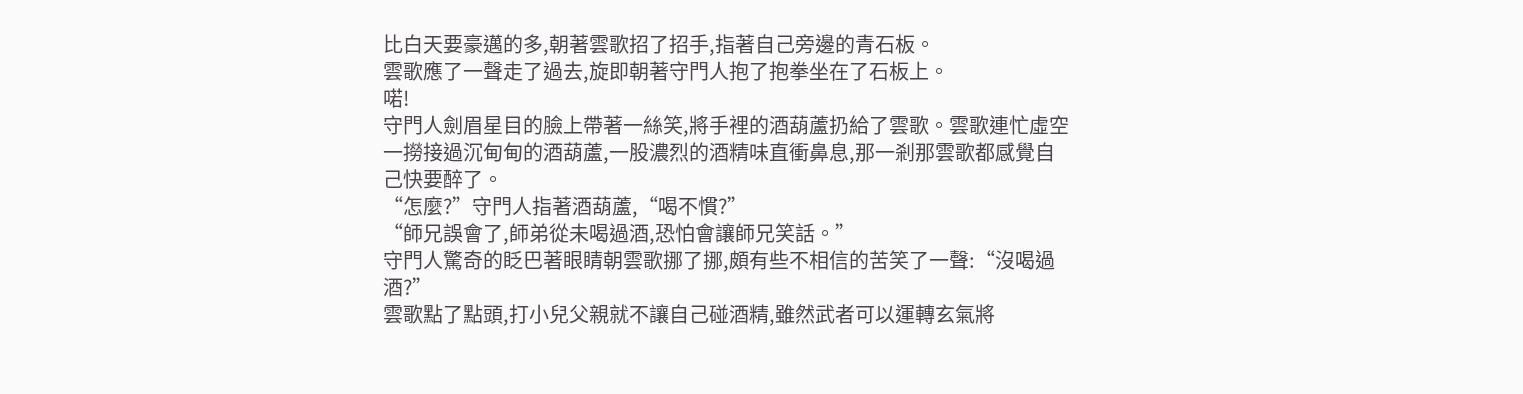比白天要豪邁的多,朝著雲歌招了招手,指著自己旁邊的青石板。
雲歌應了一聲走了過去,旋即朝著守門人抱了抱拳坐在了石板上。
喏!
守門人劍眉星目的臉上帶著一絲笑,將手裡的酒葫蘆扔給了雲歌。雲歌連忙虛空一撈接過沉甸甸的酒葫蘆,一股濃烈的酒精味直衝鼻息,那一剎那雲歌都感覺自己快要醉了。
“怎麼?”守門人指著酒葫蘆,“喝不慣?”
“師兄誤會了,師弟從未喝過酒,恐怕會讓師兄笑話。”
守門人驚奇的眨巴著眼睛朝雲歌挪了挪,頗有些不相信的苦笑了一聲:“沒喝過酒?”
雲歌點了點頭,打小兒父親就不讓自己碰酒精,雖然武者可以運轉玄氣將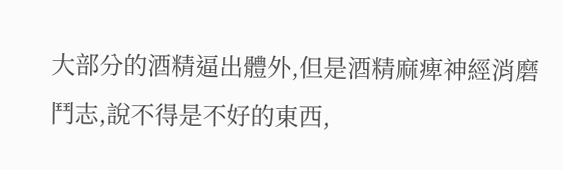大部分的酒精逼出體外,但是酒精麻痺神經消磨鬥志,說不得是不好的東西,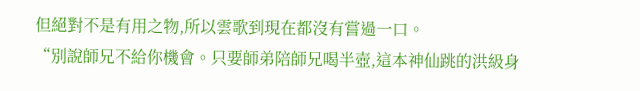但絕對不是有用之物,所以雲歌到現在都沒有嘗過一口。
“別說師兄不給你機會。只要師弟陪師兄喝半壺,這本神仙跳的洪級身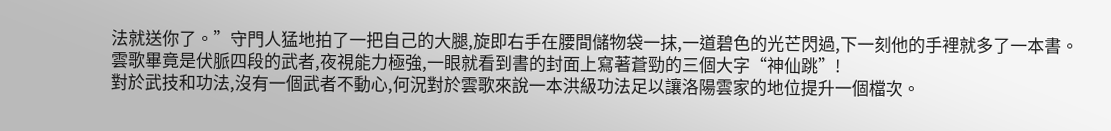法就送你了。”守門人猛地拍了一把自己的大腿,旋即右手在腰間儲物袋一抹,一道碧色的光芒閃過,下一刻他的手裡就多了一本書。雲歌畢竟是伏脈四段的武者,夜視能力極強,一眼就看到書的封面上寫著蒼勁的三個大字“神仙跳”!
對於武技和功法,沒有一個武者不動心,何況對於雲歌來說一本洪級功法足以讓洛陽雲家的地位提升一個檔次。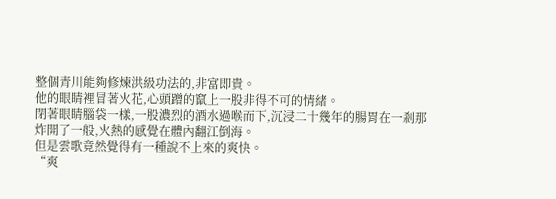整個青川能夠修煉洪級功法的,非富即貴。
他的眼睛裡冒著火花,心頭蹭的竄上一股非得不可的情緒。
閉著眼睛腦袋一樣,一股濃烈的酒水過喉而下,沉浸二十幾年的腸胃在一剎那炸開了一般,火熱的感覺在體內翻江倒海。
但是雲歌竟然覺得有一種說不上來的爽快。
“爽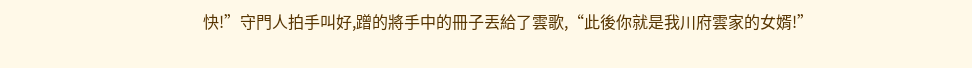快!”守門人拍手叫好,蹭的將手中的冊子丟給了雲歌,“此後你就是我川府雲家的女婿!”